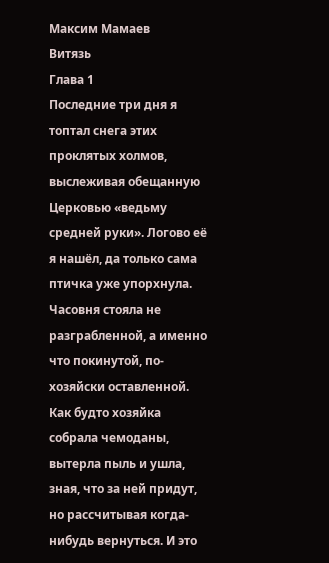Максим Мамаев
Витязь
Глава 1
Последние три дня я топтал снега этих проклятых холмов, выслеживая обещанную Церковью «ведьму средней руки». Логово её я нашёл, да только сама птичка уже упорхнула. Часовня стояла не разграбленной, а именно что покинутой, по-хозяйски оставленной. Как будто хозяйка собрала чемоданы, вытерла пыль и ушла, зная, что за ней придут, но рассчитывая когда-нибудь вернуться. И это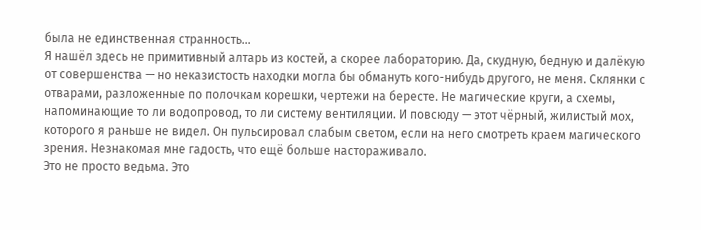была не единственная странность…
Я нашёл здесь не примитивный алтарь из костей, а скорее лабораторию. Да, скудную, бедную и далёкую от совершенства — но неказистость находки могла бы обмануть кого-нибудь другого, не меня. Склянки с отварами, разложенные по полочкам корешки, чертежи на бересте. Не магические круги, а схемы, напоминающие то ли водопровод, то ли систему вентиляции. И повсюду — этот чёрный, жилистый мох, которого я раньше не видел. Он пульсировал слабым светом, если на него смотреть краем магического зрения. Незнакомая мне гадость, что ещё больше настораживало.
Это не просто ведьма. Это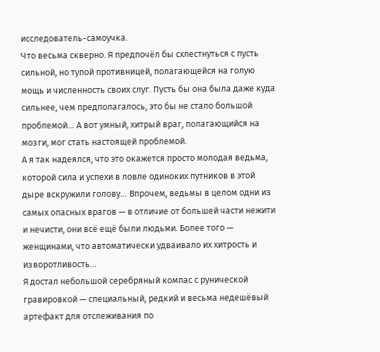исследователь-самоучка.
Что весьма скверно. Я предпочёл бы схлестнуться с пусть сильной, но тупой противницей, полагающейся на голую мощь и численность своих слуг. Пусть бы она была даже куда сильнее, чем предполагалось, это бы не стало большой проблемой… А вот умный, хитрый враг, полагающийся на мозги, мог стать настоящей проблемой.
А я так надеялся, что это окажется просто молодая ведьма, которой сила и успехи в ловле одиноких путников в этой дыре вскружили голову… Впрочем, ведьмы в целом одни из самых опасных врагов — в отличие от большей части нежити и нечисти, они всё ещё были людьми. Более того — женщинами, что автоматически удваивало их хитрость и изворотливость…
Я достал небольшой серебряный компас с рунической гравировкой — специальный, редкий и весьма недешёвый артефакт для отслеживания по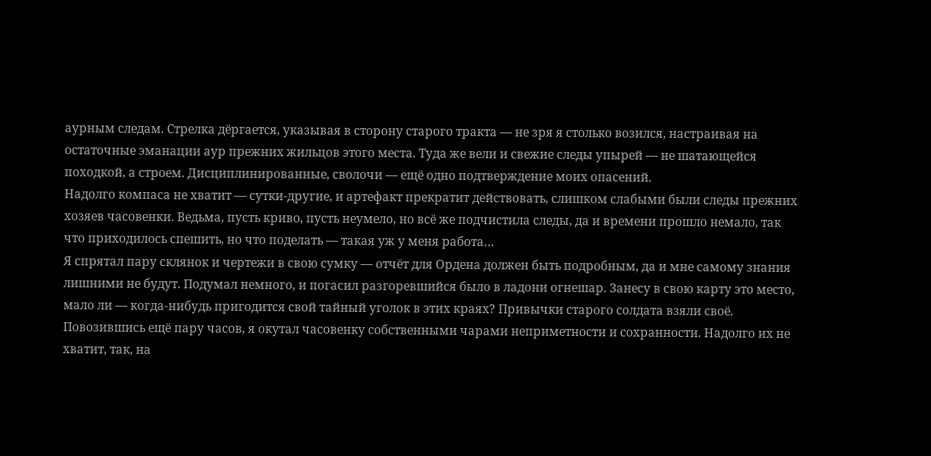аурным следам. Стрелка дёргается, указывая в сторону старого тракта — не зря я столько возился, настраивая на остаточные эманации аур прежних жильцов этого места. Туда же вели и свежие следы упырей — не шатающейся походкой, а строем. Дисциплинированные, сволочи — ещё одно подтверждение моих опасений.
Надолго компаса не хватит — сутки-другие, и артефакт прекратит действовать, слишком слабыми были следы прежних хозяев часовенки. Ведьма, пусть криво, пусть неумело, но всё же подчистила следы, да и времени прошло немало, так что приходилось спешить, но что поделать — такая уж у меня работа…
Я спрятал пару склянок и чертежи в свою сумку — отчёт для Ордена должен быть подробным, да и мне самому знания лишними не будут. Подумал немного, и погасил разгоревшийся было в ладони огнешар. Занесу в свою карту это место, мало ли — когда-нибудь пригодится свой тайный уголок в этих краях? Привычки старого солдата взяли своё.
Повозившись ещё пару часов, я окутал часовенку собственными чарами неприметности и сохранности. Надолго их не хватит, так, на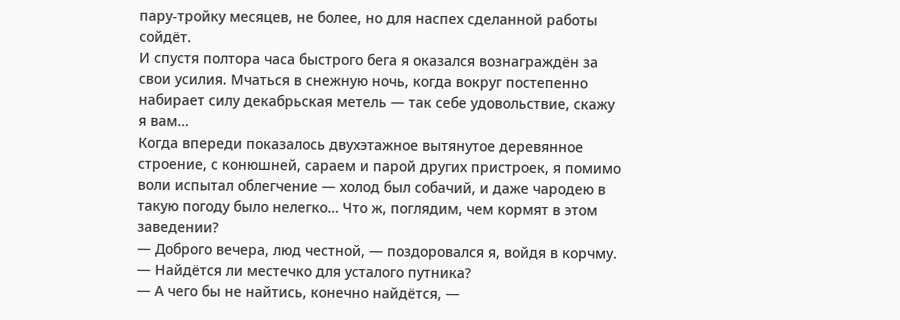пару-тройку месяцев, не более, но для наспех сделанной работы сойдёт.
И спустя полтора часа быстрого бега я оказался вознаграждён за свои усилия. Мчаться в снежную ночь, когда вокруг постепенно набирает силу декабрьская метель — так себе удовольствие, скажу я вам…
Когда впереди показалось двухэтажное вытянутое деревянное строение, с конюшней, сараем и парой других пристроек, я помимо воли испытал облегчение — холод был собачий, и даже чародею в такую погоду было нелегко… Что ж, поглядим, чем кормят в этом заведении?
— Доброго вечера, люд честной, — поздоровался я, войдя в корчму. — Найдётся ли местечко для усталого путника?
— А чего бы не найтись, конечно найдётся, —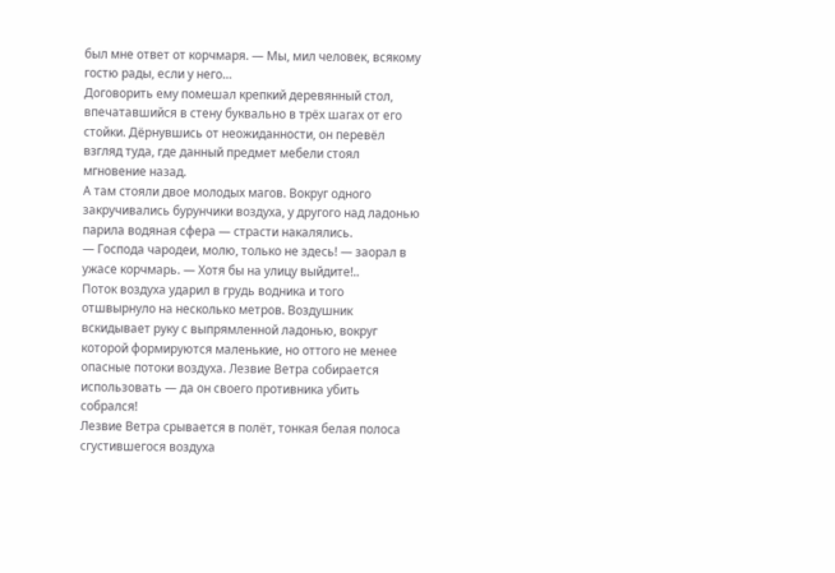был мне ответ от корчмаря. — Мы, мил человек, всякому гостю рады, если у него…
Договорить ему помешал крепкий деревянный стол, впечатавшийся в стену буквально в трёх шагах от его стойки. Дёрнувшись от неожиданности, он перевёл взгляд туда, где данный предмет мебели стоял мгновение назад.
А там стояли двое молодых магов. Вокруг одного закручивались бурунчики воздуха, у другого над ладонью парила водяная сфера — страсти накалялись.
— Господа чародеи, молю, только не здесь! — заорал в ужасе корчмарь. — Хотя бы на улицу выйдите!..
Поток воздуха ударил в грудь водника и того отшвырнуло на несколько метров. Воздушник вскидывает руку с выпрямленной ладонью, вокруг которой формируются маленькие, но оттого не менее опасные потоки воздуха. Лезвие Ветра собирается использовать — да он своего противника убить собрался!
Лезвие Ветра срывается в полёт, тонкая белая полоса сгустившегося воздуха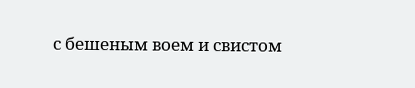с бешеным воем и свистом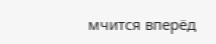мчится вперёд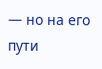— но на его пути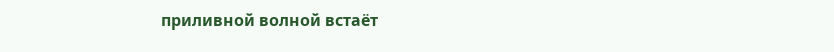приливной волной встаёт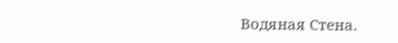Водяная Стена.